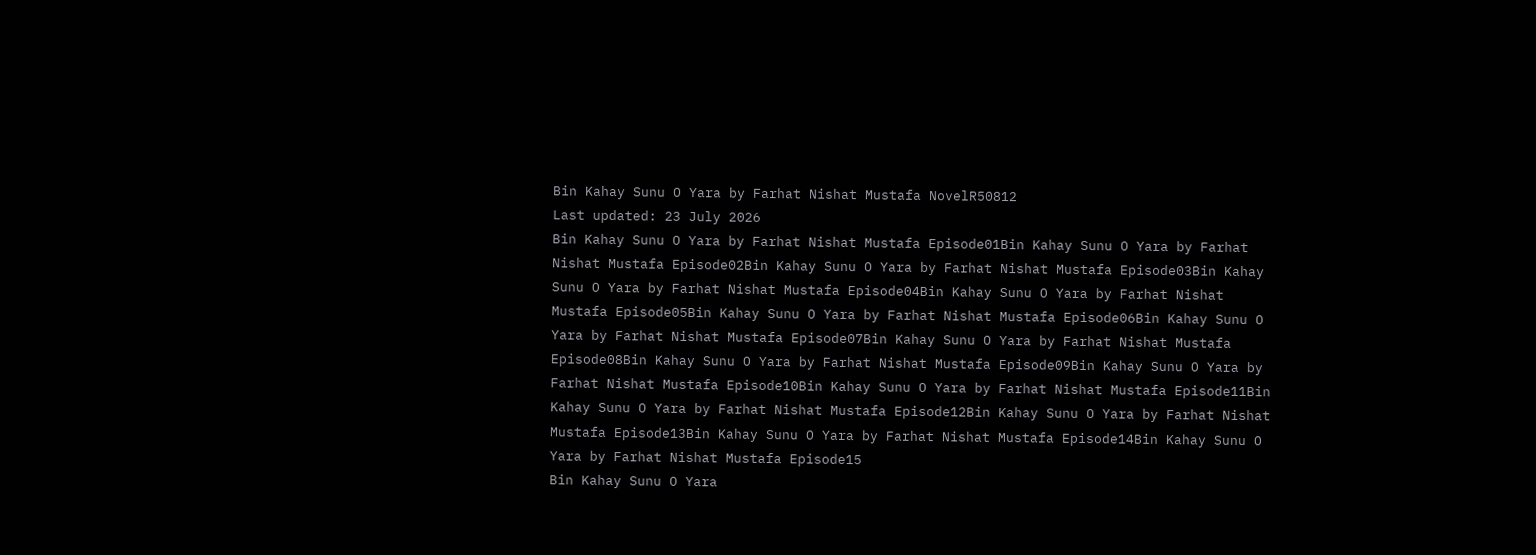Bin Kahay Sunu O Yara by Farhat Nishat Mustafa NovelR50812
Last updated: 23 July 2026
Bin Kahay Sunu O Yara by Farhat Nishat Mustafa Episode01Bin Kahay Sunu O Yara by Farhat Nishat Mustafa Episode02Bin Kahay Sunu O Yara by Farhat Nishat Mustafa Episode03Bin Kahay Sunu O Yara by Farhat Nishat Mustafa Episode04Bin Kahay Sunu O Yara by Farhat Nishat Mustafa Episode05Bin Kahay Sunu O Yara by Farhat Nishat Mustafa Episode06Bin Kahay Sunu O Yara by Farhat Nishat Mustafa Episode07Bin Kahay Sunu O Yara by Farhat Nishat Mustafa Episode08Bin Kahay Sunu O Yara by Farhat Nishat Mustafa Episode09Bin Kahay Sunu O Yara by Farhat Nishat Mustafa Episode10Bin Kahay Sunu O Yara by Farhat Nishat Mustafa Episode11Bin Kahay Sunu O Yara by Farhat Nishat Mustafa Episode12Bin Kahay Sunu O Yara by Farhat Nishat Mustafa Episode13Bin Kahay Sunu O Yara by Farhat Nishat Mustafa Episode14Bin Kahay Sunu O Yara by Farhat Nishat Mustafa Episode15
Bin Kahay Sunu O Yara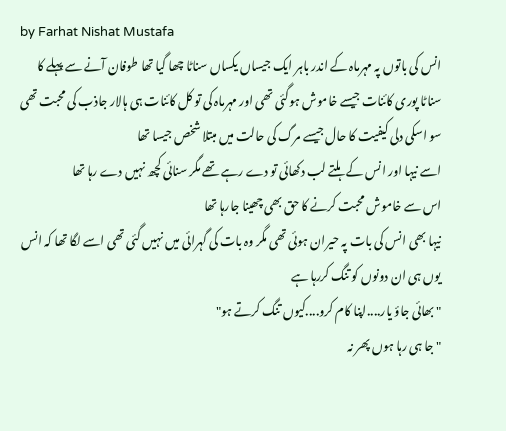by Farhat Nishat Mustafa
انس کی باتوں پہ مہرماہ کے اندر باہر ایک جیساں یکساں سناٹا چھا گیا تھا طوفان آنے سے پہلے کا سناٹا پوری کائنات جیسے خاموش ہوگئی تھی اور مہرماہ کی تو کل کائنات ہی ہالار جاذب کی محبت تھی سو اسکی دلی کیفیت کا حال جیسے مرگ کی حالت میں مبتلا شخص جیسا تھا
اسے نیہا اور انس کے ہلتے لب دکھائی تو دے رہے تھے مگر سنائی کچھ نہیں دے رہا تھا
اس سے خاموش محبت کرنے کا حق بھی چھینا جارہا تھا
نیہا بھی انس کی بات پہ حیران ہوئی تھی مگر وہ بات کی گہرائی میں نہیں گئی تھی اسے لگا تھا کہ انس یوں ہی ان دونوں کو تنگ کررہا ہے
" بھائی جاؤ یار....اپنا کام کرو....کیوں تنگ کرتے ہو"
" جا ہی رہا ہوں پھر نہ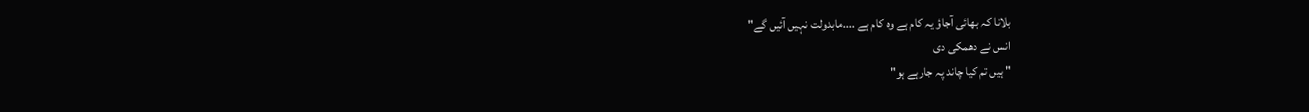بلانا کہ بھائی آجاؤ یہ کام ہے وہ کام ہے ....مابدولت نہیں آئیں گے"
انس نے دھمکی دی
" ہیں تم کیا چاند پہ جارہے ہو"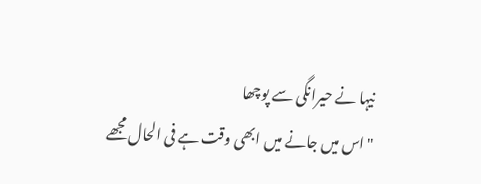نیہا نے حیرانگی سے پوچھا
"اس میں جانے میں ابھی وقت ہے فی الحال مجھے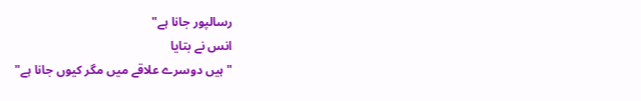رسالپور جانا ہے"
انس نے بتایا
" ہیں دوسرے علاقے میں مگر کیوں جانا ہے"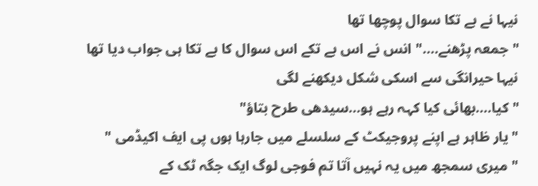نیہا نے بے تکا سوال پوچھا تھا
"جمعہ پڑھنے...." انس نے اس بے تکے اس سوال کا بے تکا ہی جواب دیا تھا
نیہا حیرانگی سے اسکی شکل دیکھنے لگی
" کیا....بھائی کیا کہہ رہے ہو...سیدھی طرح بتاؤ"
" یار ظاہر ہے اپنے پروجیکٹ کے سلسلے میں جارہا ہوں پی ایف اکیڈمی "
" میری سمجھ میں یہ نہیں آتا تم فوجی لوگ ایک جگہ ٹک کے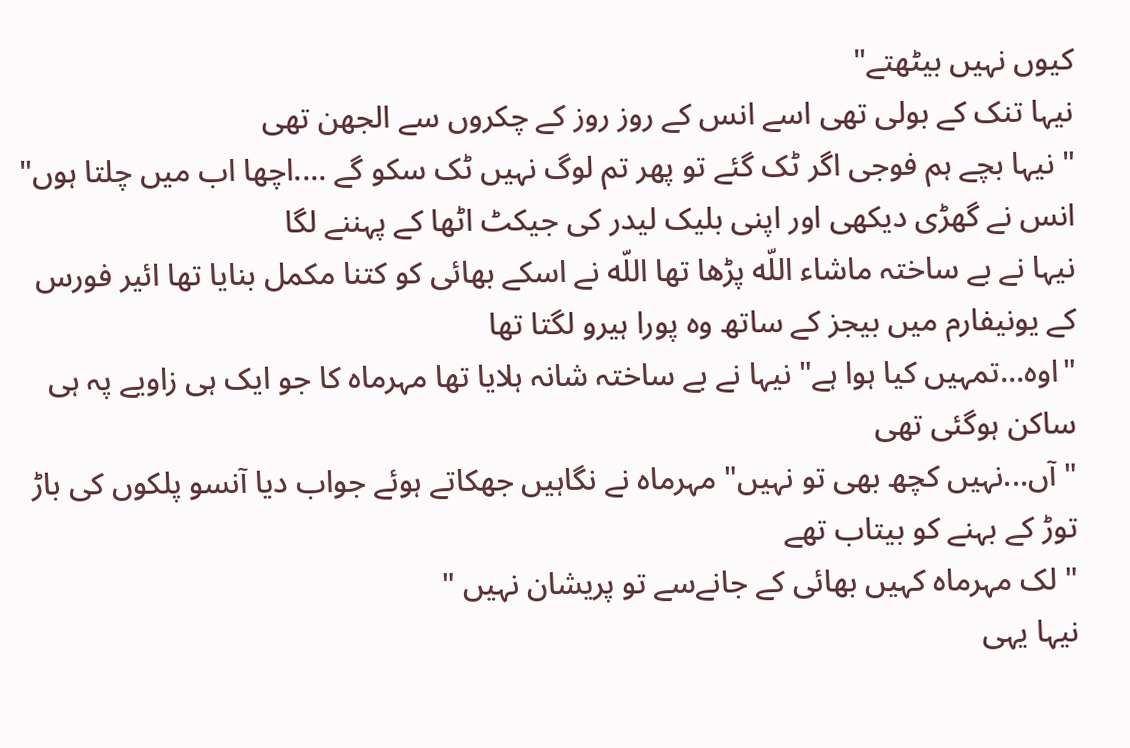کیوں نہیں بیٹھتے"
نیہا تنک کے بولی تھی اسے انس کے روز روز کے چکروں سے الجھن تھی
" نیہا بچے ہم فوجی اگر ٹک گئے تو پھر تم لوگ نہیں ٹک سکو گے ....اچھا اب میں چلتا ہوں"
انس نے گھڑی دیکھی اور اپنی بلیک لیدر کی جیکٹ اٹھا کے پہننے لگا
نیہا نے بے ساختہ ماشاء اللّه پڑھا تھا اللّه نے اسکے بھائی کو کتنا مکمل بنایا تھا ائیر فورس کے یونیفارم میں بیجز کے ساتھ وہ پورا ہیرو لگتا تھا
"اوہ...تمہیں کیا ہوا ہے" نیہا نے بے ساختہ شانہ ہلایا تھا مہرماہ کا جو ایک ہی زاویے پہ ہی ساکن ہوگئی تھی
" آں...نہیں کچھ بھی تو نہیں" مہرماہ نے نگاہیں جھکاتے ہوئے جواب دیا آنسو پلکوں کی باڑ توڑ کے بہنے کو بیتاب تھے
" لک مہرماہ کہیں بھائی کے جانےسے تو پریشان نہیں "
نیہا یہی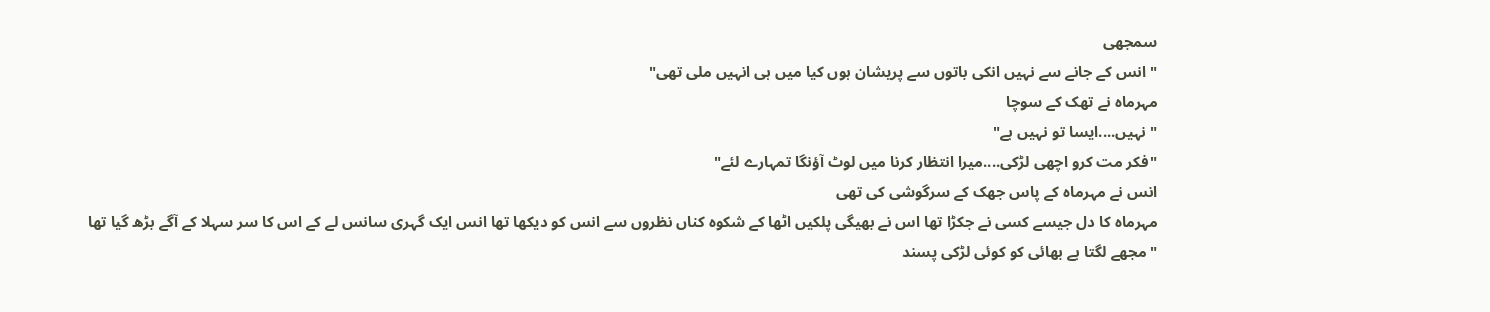سمجھی
" انس کے جانے سے نہیں انکی باتوں سے پریشان ہوں کیا میں ہی انہیں ملی تھی"
مہرماہ نے تھک کے سوچا
" نہیں....ایسا تو نہیں ہے"
"فکر مت کرو اچھی لڑکی....میرا انتظار کرنا میں لوٹ آؤنگا تمہارے لئے"
انس نے مہرماہ کے پاس جھک کے سرگوشی کی تھی
مہرماہ کا دل جیسے کسی نے جکڑا تھا اس نے بھیگی پلکیں اٹھا کے شکوہ کناں نظروں سے انس کو دیکھا تھا انس ایک گہری سانس لے کے اس کا سر سہلا کے آگے بڑھ گیا تھا
" مجھے لگتا ہے بھائی کو کوئی لڑکی پسند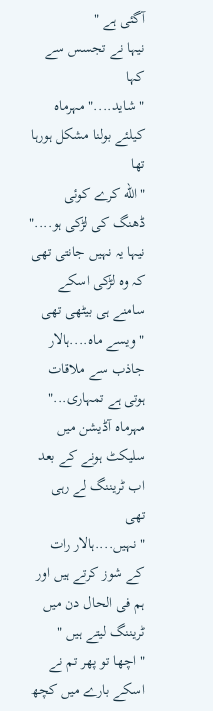آگئی ہے "
نیہا نے تجسس سے کہا
" شاید...." مہرماہ کیلئے بولنا مشکل ہورہا تھا
"اللّه کرے کوئی ڈھنگ کی لڑکی ہو...."
نیہا یہ نہیں جانتی تھی کہ وہ لڑکی اسکے سامنے ہی بیٹھی تھی
" ویسے ماہ....ہالار جاذب سے ملاقات ہوتی ہے تمہاری..."
مہرماہ آڈیشن میں سلیکٹ ہونے کے بعد اب ٹریننگ لے رہی تھی
" نہیں....ہالار رات کے شوز کرتے ہیں اور ہم فی الحال دن میں ٹریننگ لیتے ہیں "
" اچھا تو پھر تم نے اسکے بارے میں کچھ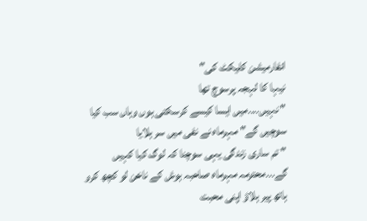انفارمیشن کلیکٹ کی"
نیہا کا لہجہ پرسوچ تھا
" نہیں....میں ایسا کیسے کرسکتی ہوں وہاں سب کیا سوچیں گے" مہرماہ نے نفی میں سر ہلایا
" تم ساری زندگی یہی سوچنا کہ لوگ کیا کہیں گے...محترمہ مہرماہ صاحبہ ہوش کے ناخن لو کچھ کرو ہاتھ پیر ہلاؤ اپنی محبت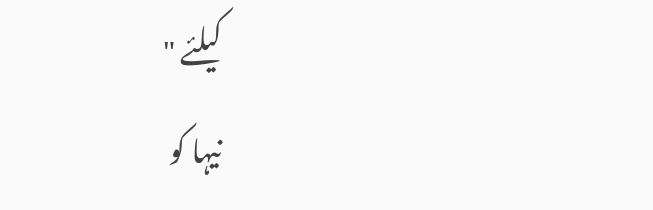کیلئے "
نیہا کو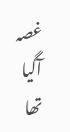غصہ آگیا تھا